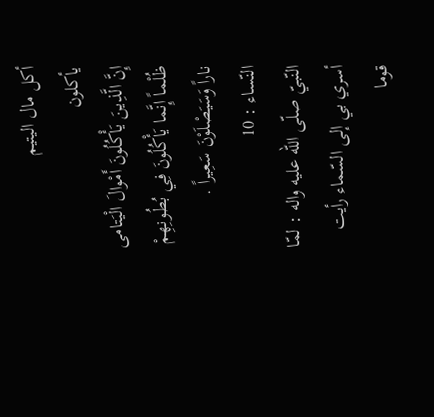أكل مال اليتيم
يأكلون
إِنَّ الَّذِينَ يَأْكُلُونَ أَمْوالَ الْيَتامى ظُلْماً إِنَّما يَأْكُلُونَ فِي بُطُونِهِمْ ناراً وَسَيَصْلَوْنَ سَعِيراً .
النّساء : 10
النّبيّ صلّى اللّه عليه واله : لمّا أسري بي إلى السّماء رأيت قوما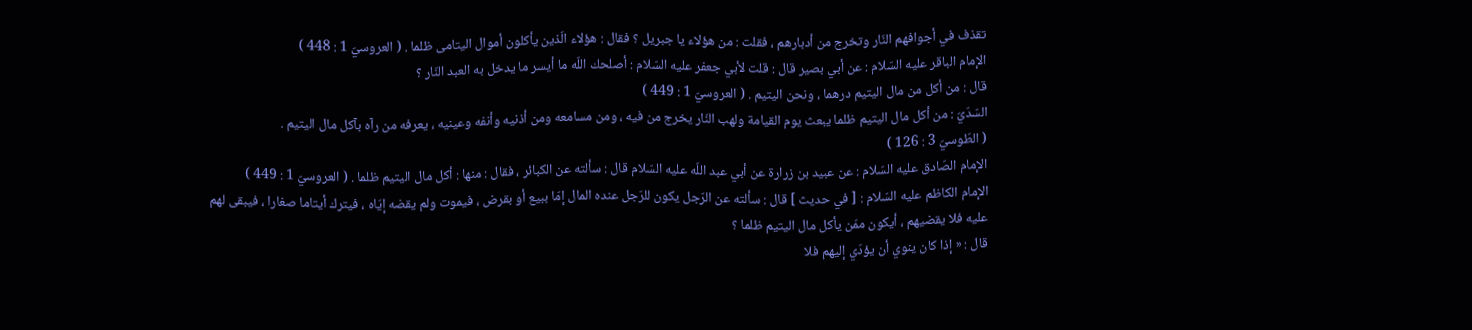تقذف في أجوافهم النّار وتخرج من أدبارهم ، فقلت : من هؤلاء يا جبريل ؟ فقال : هؤلاء الّذين يأكلون أموال اليتامى ظلما . ( العروسيّ 1 : 448 )
الإمام الباقر عليه السّلام : عن أبي بصير قال : قلت لأبي جعفر عليه السّلام : أصلحك اللّه ما أيسر ما يدخل به العبد النّار ؟
قال : من أكل من مال اليتيم درهما ، ونحن اليتيم . ( العروسيّ 1 : 449 )
السّدّيّ : من أكل مال اليتيم ظلما يبعث يوم القيامة ولهب النّار يخرج من فيه ، ومن مسامعه ومن أذنيه وأنفه وعينيه ، يعرفه من رآه بآكل مال اليتيم .
( الطّوسيّ 3 : 126 )
الإمام الصّادق عليه السّلام : عن عبيد بن زرارة عن أبي عبد اللّه عليه السّلام قال : سألته عن الكبائر ، فقال : منها : أكل مال اليتيم ظلما . ( العروسيّ 1 : 449 )
الإمام الكاظم عليه السّلام : [ في حديث ] قال : سألته عن الرّجل يكون للرّجل عنده المال إمّا ببيع أو بقرض ، فيموت ولم يقضه إيّاه ، فيترك أيتاما صغارا ، فيبقى لهم عليه فلا يقضيهم ، أيكون ممّن يأكل مال اليتيم ظلما ؟
قال : « إذا كان ينوي أن يؤدّي إليهم فلا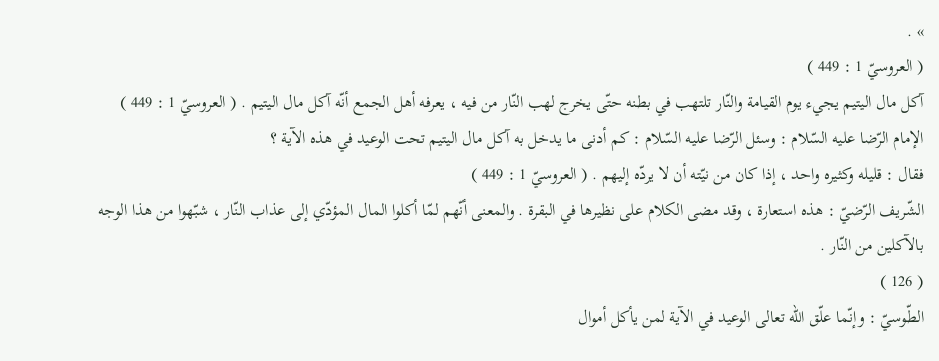» .
( العروسيّ 1 : 449 )
آكل مال اليتيم يجيء يوم القيامة والنّار تلتهب في بطنه حتّى يخرج لهب النّار من فيه ، يعرفه أهل الجمع أنّه آكل مال اليتيم . ( العروسيّ 1 : 449 )
الإمام الرّضا عليه السّلام : وسئل الرّضا عليه السّلام : كم أدنى ما يدخل به آكل مال اليتيم تحت الوعيد في هذه الآية ؟
فقال : قليله وكثيره واحد ، إذا كان من نيّته أن لا يردّه إليهم . ( العروسيّ 1 : 449 )
الشّريف الرّضيّ : هذه استعارة ، وقد مضى الكلام على نظيرها في البقرة . والمعنى أنّهم لمّا أكلوا المال المؤدّي إلى عذاب النّار ، شبّهوا من هذا الوجه بالآكلين من النّار .
( 126 )
الطّوسيّ : وإنّما علّق اللّه تعالى الوعيد في الآية لمن يأكل أموال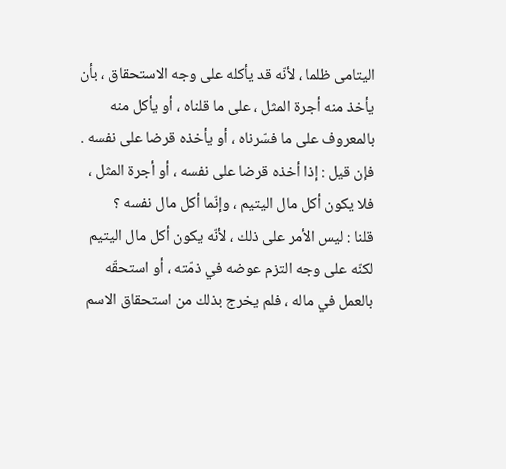اليتامى ظلما ، لأنّه قد يأكله على وجه الاستحقاق ، بأن يأخذ منه أجرة المثل ، على ما قلناه ، أو يأكل منه بالمعروف على ما فسّرناه ، أو يأخذه قرضا على نفسه .
فإن قيل : إذا أخذه قرضا على نفسه ، أو أجرة المثل ، فلا يكون أكل مال اليتيم ، وإنّما أكل مال نفسه ؟
قلنا : ليس الأمر على ذلك ، لأنّه يكون أكل مال اليتيم لكنّه على وجه التزم عوضه في ذمّته ، أو استحقّه بالعمل في ماله ، فلم يخرج بذلك من استحقاق الاسم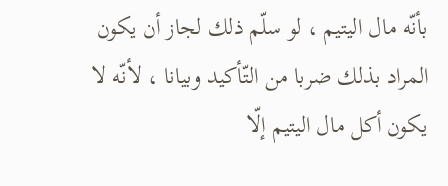بأنّه مال اليتيم ، لو سلّم ذلك لجاز أن يكون المراد بذلك ضربا من التّأكيد وبيانا ، لأنّه لا يكون أكل مال اليتيم إلّا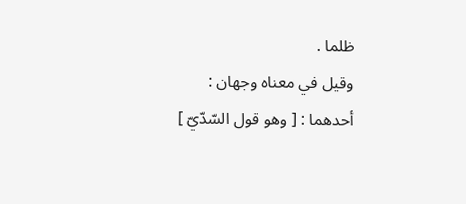ظلما .
وقيل في معناه وجهان :
أحدهما : [ وهو قول السّدّيّ ]